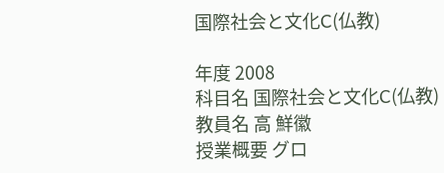国際社会と文化C(仏教)

年度 2008
科目名 国際社会と文化C(仏教)
教員名 高 鮮徽
授業概要 グロ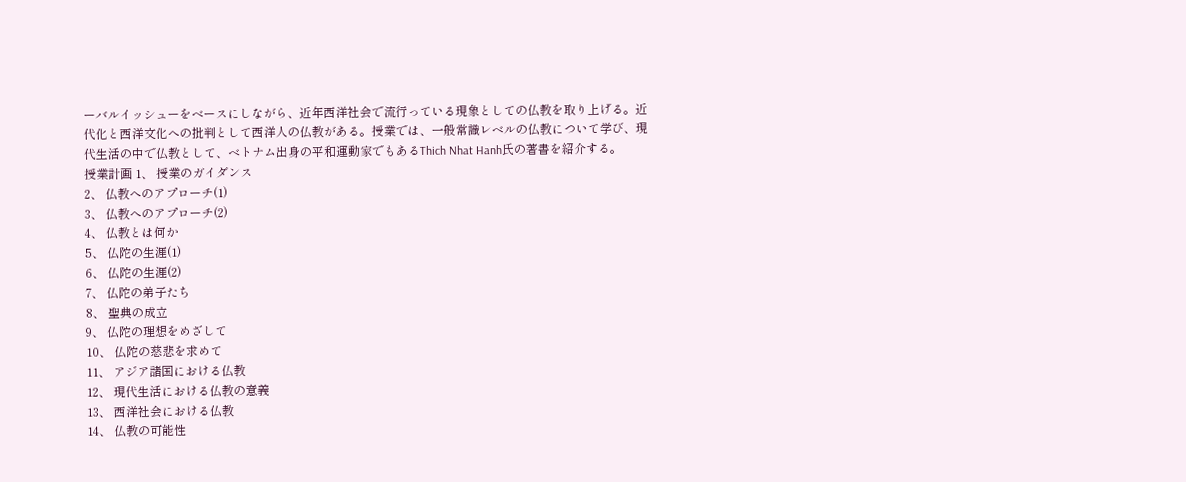ーバルイッシューをベースにしながら、近年西洋社会で流行っている現象としての仏教を取り上げる。近代化と西洋文化への批判として西洋人の仏教がある。授業では、一般常識レベルの仏教について学び、現代生活の中で仏教として、ベトナム出身の平和運動家でもあるThich Nhat Hanh氏の著書を紹介する。
授業計画 1、 授業のガイダンス
2、 仏教へのアプローチ(1)
3、 仏教へのアプローチ(2)
4、 仏教とは何か
5、 仏陀の生涯(1)
6、 仏陀の生涯(2)
7、 仏陀の弟子たち
8、 聖典の成立
9、 仏陀の理想をめざして
10、 仏陀の慈悲を求めて
11、 アジア諸国における仏教
12、 現代生活における仏教の意義
13、 西洋社会における仏教
14、 仏教の可能性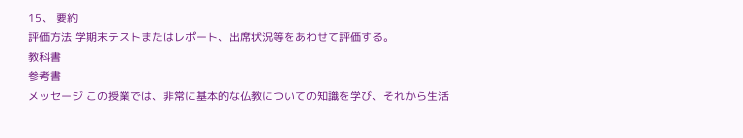15、 要約
評価方法 学期末テストまたはレポート、出席状況等をあわせて評価する。
教科書
参考書
メッセージ この授業では、非常に基本的な仏教についての知識を学び、それから生活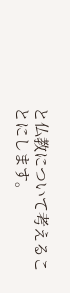と仏教について考えることにします。